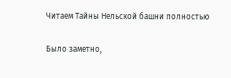Читаем Тайны Нельской башни полностью

Было заметно,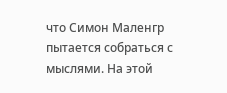что Симон Маленгр пытается собраться с мыслями. На этой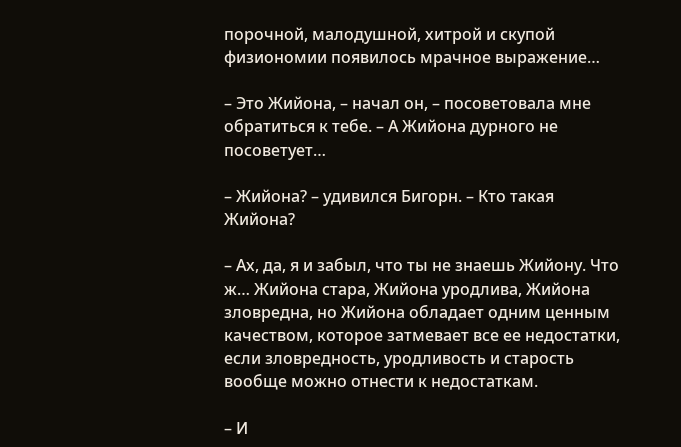порочной, малодушной, хитрой и скупой физиономии появилось мрачное выражение…

– Это Жийона, – начал он, – посоветовала мне обратиться к тебе. – А Жийона дурного не посоветует…

– Жийона? – удивился Бигорн. – Кто такая Жийона?

– Ах, да, я и забыл, что ты не знаешь Жийону. Что ж… Жийона стара, Жийона уродлива, Жийона зловредна, но Жийона обладает одним ценным качеством, которое затмевает все ее недостатки, если зловредность, уродливость и старость вообще можно отнести к недостаткам.

– И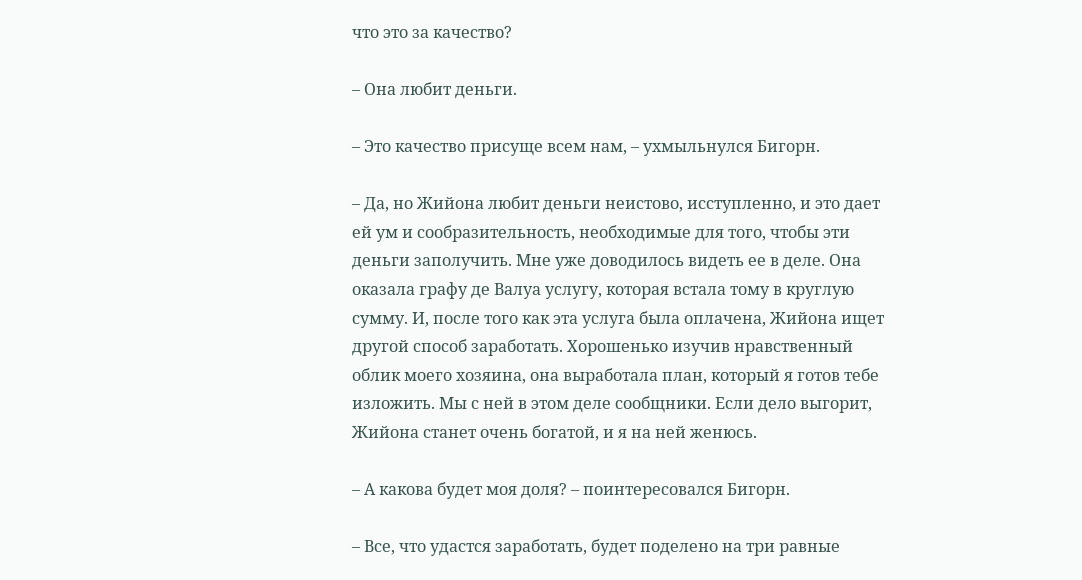что это за качество?

– Она любит деньги.

– Это качество присуще всем нам, – ухмыльнулся Бигорн.

– Да, но Жийона любит деньги неистово, исступленно, и это дает ей ум и сообразительность, необходимые для того, чтобы эти деньги заполучить. Мне уже доводилось видеть ее в деле. Она оказала графу де Валуа услугу, которая встала тому в круглую сумму. И, после того как эта услуга была оплачена, Жийона ищет другой способ заработать. Хорошенько изучив нравственный облик моего хозяина, она выработала план, который я готов тебе изложить. Мы с ней в этом деле сообщники. Если дело выгорит, Жийона станет очень богатой, и я на ней женюсь.

– А какова будет моя доля? – поинтересовался Бигорн.

– Все, что удастся заработать, будет поделено на три равные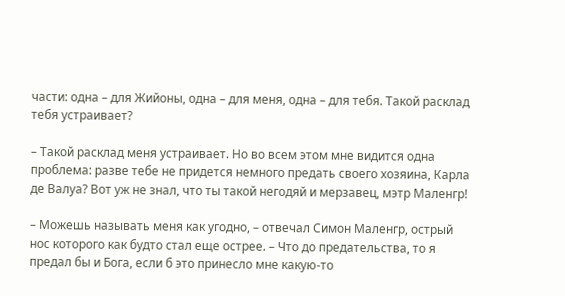части: одна – для Жийоны, одна – для меня, одна – для тебя. Такой расклад тебя устраивает?

– Такой расклад меня устраивает. Но во всем этом мне видится одна проблема: разве тебе не придется немного предать своего хозяина, Карла де Валуа? Вот уж не знал, что ты такой негодяй и мерзавец, мэтр Маленгр!

– Можешь называть меня как угодно, – отвечал Симон Маленгр, острый нос которого как будто стал еще острее. – Что до предательства, то я предал бы и Бога, если б это принесло мне какую-то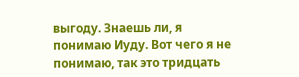выгоду. Знаешь ли, я понимаю Иуду. Вот чего я не понимаю, так это тридцать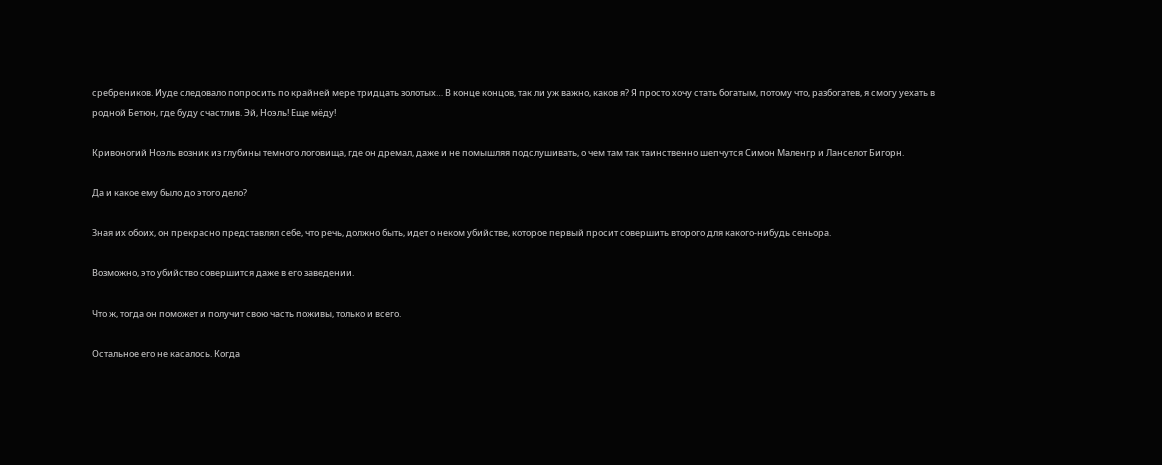сребреников. Иуде следовало попросить по крайней мере тридцать золотых… В конце концов, так ли уж важно, каков я? Я просто хочу стать богатым, потому что, разбогатев, я смогу уехать в родной Бетюн, где буду счастлив. Эй, Ноэль! Еще мёду!

Кривоногий Ноэль возник из глубины темного логовища, где он дремал, даже и не помышляя подслушивать, о чем там так таинственно шепчутся Симон Маленгр и Ланселот Бигорн.

Да и какое ему было до этого дело?

Зная их обоих, он прекрасно представлял себе, что речь, должно быть, идет о неком убийстве, которое первый просит совершить второго для какого-нибудь сеньора.

Возможно, это убийство совершится даже в его заведении.

Что ж, тогда он поможет и получит свою часть поживы, только и всего.

Остальное его не касалось. Когда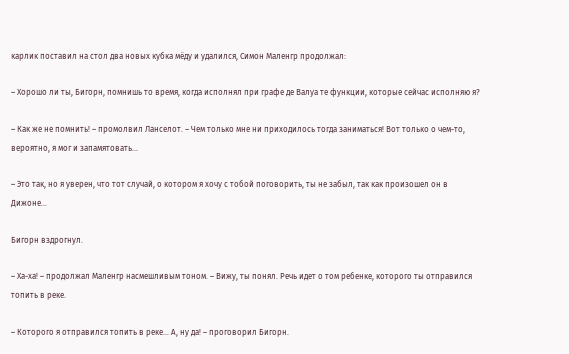карлик поставил на стол два новых кубка мёду и удалился, Симон Маленгр продолжал:

– Хорошо ли ты, Бигорн, помнишь то время, когда исполнял при графе де Валуа те функции, которые сейчас исполняю я?

– Как же не помнить! – промолвил Ланселот. – Чем только мне ни приходилось тогда заниматься! Вот только о чем-то, вероятно, я мог и запамятовать…

– Это так, но я уверен, что тот случай, о котором я хочу с тобой поговорить, ты не забыл, так как произошел он в Дижоне…

Бигорн вздрогнул.

– Ха-ха! – продолжал Маленгр насмешливым тоном. – Вижу, ты понял. Речь идет о том ребенке, которого ты отправился топить в реке.

– Которого я отправился топить в реке… А, ну да! – проговорил Бигорн.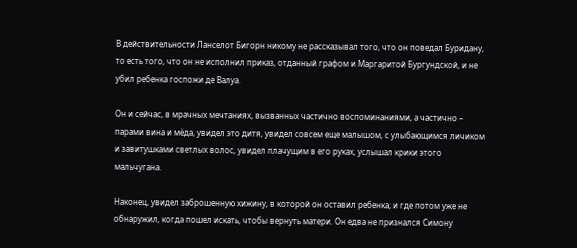В действительности Ланселот Бигорн никому не рассказывал того, что он поведал Буридану, то есть того, что он не исполнил приказ, отданный графом и Маргаритой Бургундской, и не убил ребенка госпожи де Валуа.

Он и сейчас, в мрачных мечтаниях, вызванных частично воспоминаниями, а частично – парами вина и мёда, увидел это дитя, увидел совсем еще малышом, с улыбающимся личиком и завитушками светлых волос, увидел плачущим в его руках, услышал крики этого мальчугана.

Наконец, увидел заброшенную хижину, в которой он оставил ребенка, и где потом уже не обнаружил, когда пошел искать, чтобы вернуть матери. Он едва не признался Симону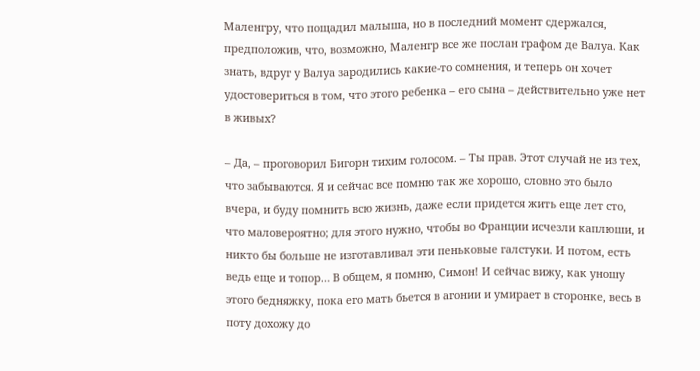Маленгру, что пощадил малыша, но в последний момент сдержался, предположив, что, возможно, Маленгр все же послан графом де Валуа. Как знать, вдруг у Валуа зародились какие-то сомнения, и теперь он хочет удостовериться в том, что этого ребенка – его сына – действительно уже нет в живых?

– Да, – проговорил Бигорн тихим голосом. – Ты прав. Этот случай не из тех, что забываются. Я и сейчас все помню так же хорошо, словно это было вчера, и буду помнить всю жизнь, даже если придется жить еще лет сто, что маловероятно; для этого нужно, чтобы во Франции исчезли каплюши, и никто бы больше не изготавливал эти пеньковые галстуки. И потом, есть ведь еще и топор… В общем, я помню, Симон! И сейчас вижу, как уношу этого бедняжку, пока его мать бьется в агонии и умирает в сторонке, весь в поту дохожу до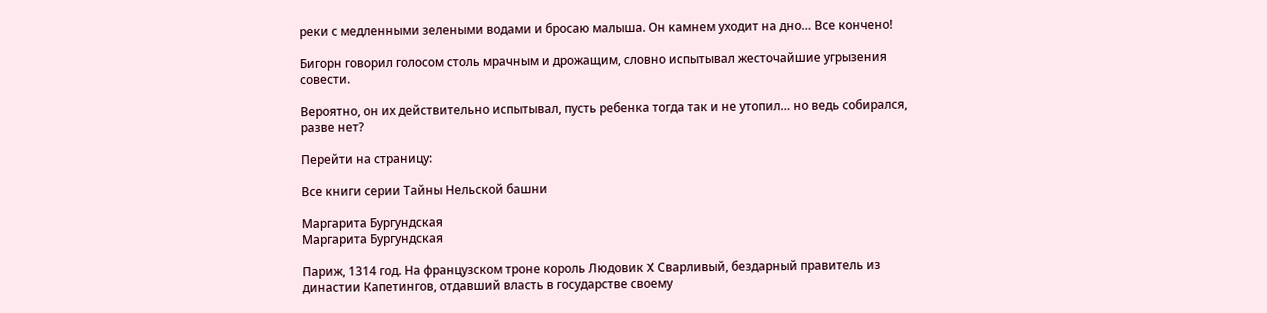реки с медленными зелеными водами и бросаю малыша. Он камнем уходит на дно… Все кончено!

Бигорн говорил голосом столь мрачным и дрожащим, словно испытывал жесточайшие угрызения совести.

Вероятно, он их действительно испытывал, пусть ребенка тогда так и не утопил… но ведь собирался, разве нет?

Перейти на страницу:

Все книги серии Тайны Нельской башни

Маргарита Бургундская
Маргарита Бургундская

Париж, 1314 год. На французском троне король Людовик X Сварливый, бездарный правитель из династии Капетингов, отдавший власть в государстве своему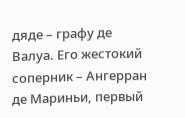дяде – графу де Валуа. Его жестокий соперник – Ангерран де Мариньи, первый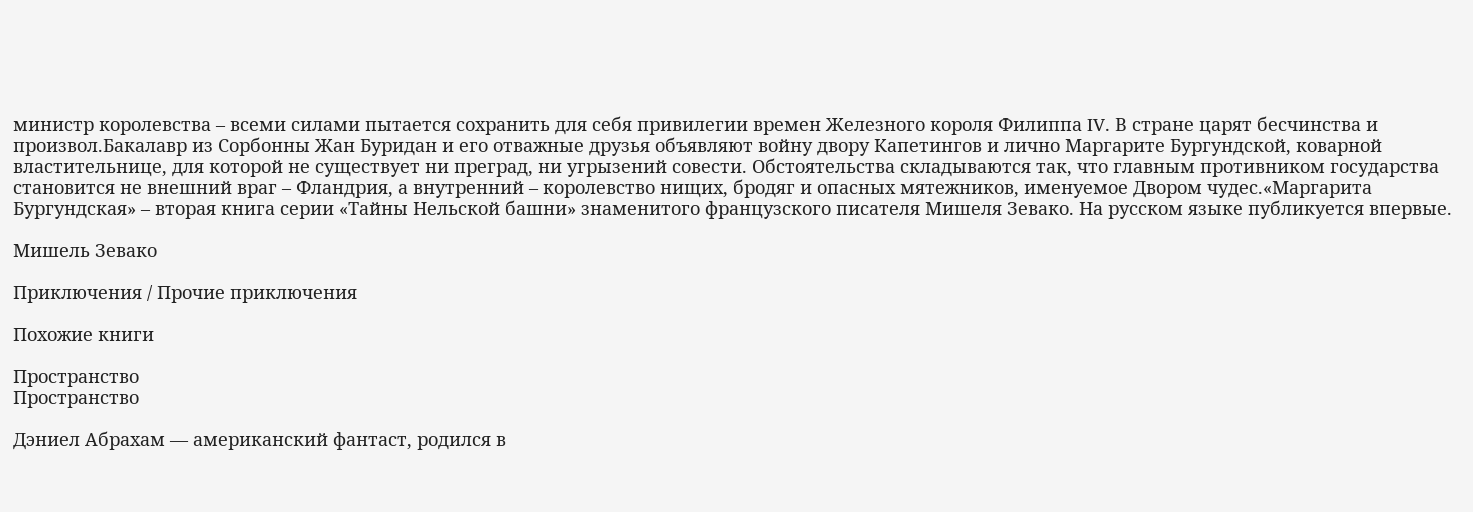министр королевства – всеми силами пытается сохранить для себя привилегии времен Железного короля Филиппа IV. В стране царят бесчинства и произвол.Бакалавр из Сорбонны Жан Буридан и его отважные друзья объявляют войну двору Капетингов и лично Маргарите Бургундской, коварной властительнице, для которой не существует ни преград, ни угрызений совести. Обстоятельства складываются так, что главным противником государства становится не внешний враг – Фландрия, а внутренний – королевство нищих, бродяг и опасных мятежников, именуемое Двором чудес.«Маргарита Бургундская» – вторая книга серии «Тайны Нельской башни» знаменитого французского писателя Мишеля Зевако. На русском языке публикуется впервые.

Мишель Зевако

Приключения / Прочие приключения

Похожие книги

Пространство
Пространство

Дэниел Абрахам — американский фантаст, родился в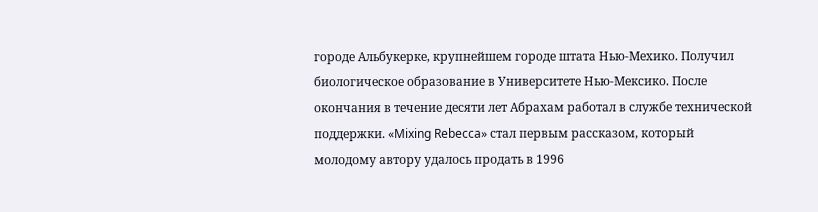городе Альбукерке, крупнейшем городе штата Нью-Мехико. Получил биологическое образование в Университете Нью-Мексико. После окончания в течение десяти лет Абрахам работал в службе технической поддержки. «Mixing Rebecca» стал первым рассказом, который молодому автору удалось продать в 1996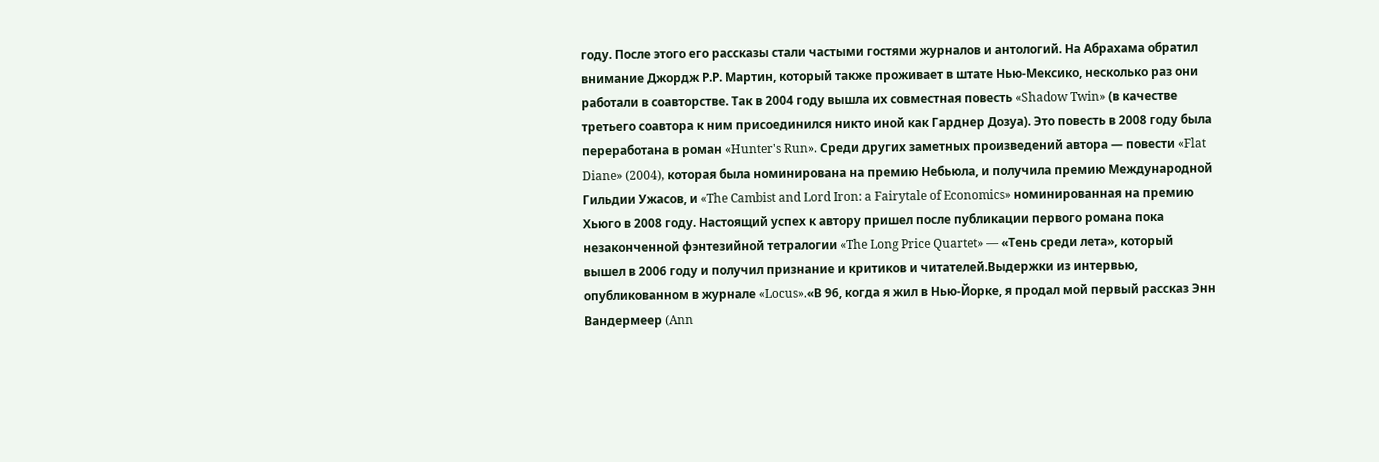году. После этого его рассказы стали частыми гостями журналов и антологий. На Абрахама обратил внимание Джордж Р.Р. Мартин, который также проживает в штате Нью-Мексико, несколько раз они работали в соавторстве. Так в 2004 году вышла их совместная повесть «Shadow Twin» (в качестве третьего соавтора к ним присоединился никто иной как Гарднер Дозуа). Это повесть в 2008 году была переработана в роман «Hunter's Run». Среди других заметных произведений автора — повести «Flat Diane» (2004), которая была номинирована на премию Небьюла, и получила премию Международной Гильдии Ужасов, и «The Cambist and Lord Iron: a Fairytale of Economics» номинированная на премию Хьюго в 2008 году. Настоящий успех к автору пришел после публикации первого романа пока незаконченной фэнтезийной тетралогии «The Long Price Quartet» — «Тень среди лета», который вышел в 2006 году и получил признание и критиков и читателей.Выдержки из интервью, опубликованном в журнале «Locus».«В 96, когда я жил в Нью-Йорке, я продал мой первый рассказ Энн Вандермеер (Ann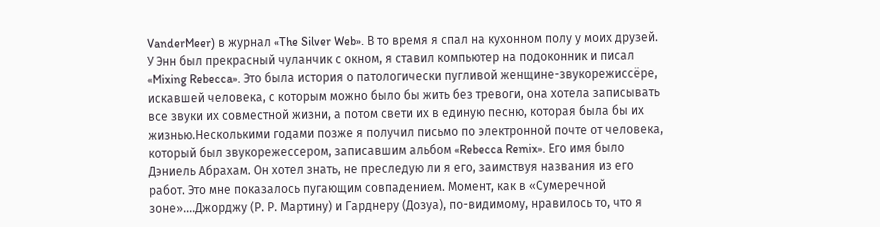VanderMeer) в журнал «The Silver Web». В то время я спал на кухонном полу у моих друзей. У Энн был прекрасный чуланчик с окном, я ставил компьютер на подоконник и писал «Mixing Rebecca». Это была история о патологически пугливой женщине-звукорежиссёре, искавшей человека, с которым можно было бы жить без тревоги, она хотела записывать все звуки их совместной жизни, а потом свети их в единую песню, которая была бы их жизнью.Несколькими годами позже я получил письмо по электронной почте от человека, который был звукорежессером, записавшим альбом «Rebecca Remix». Его имя было Дэниель Абрахам. Он хотел знать, не преследую ли я его, заимствуя названия из его работ. Это мне показалось пугающим совпадением. Момент, как в «Сумеречной зоне»....Джорджу (Р. Р. Мартину) и Гарднеру (Дозуа), по-видимому, нравилось то, что я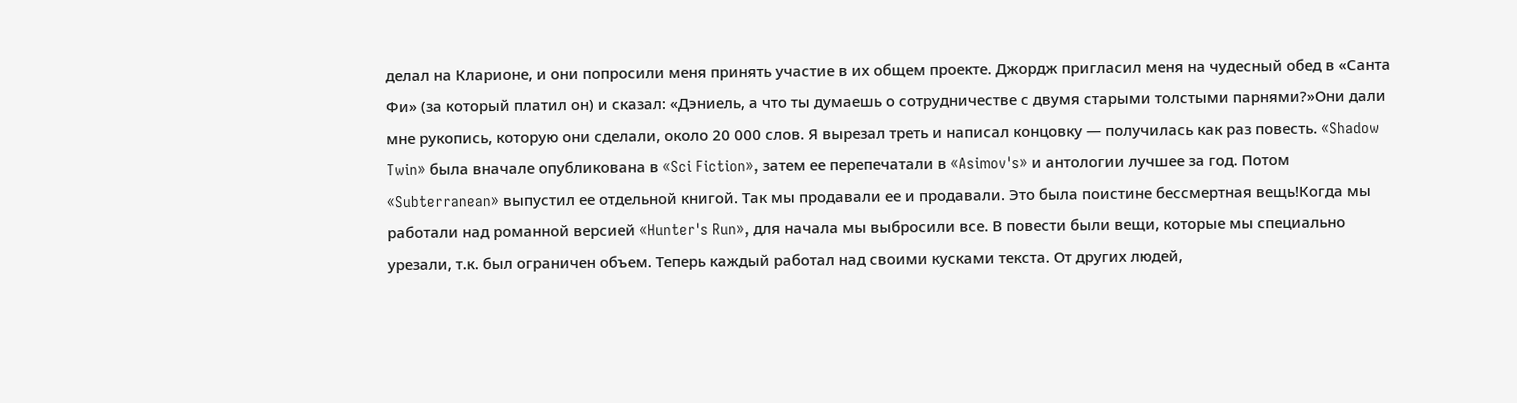делал на Кларионе, и они попросили меня принять участие в их общем проекте. Джордж пригласил меня на чудесный обед в «Санта Фи» (за который платил он) и сказал: «Дэниель, а что ты думаешь о сотрудничестве с двумя старыми толстыми парнями?»Они дали мне рукопись, которую они сделали, около 20 000 слов. Я вырезал треть и написал концовку — получилась как раз повесть. «Shadow Twin» была вначале опубликована в «Sci Fiction», затем ее перепечатали в «Asimov's» и антологии лучшее за год. Потом «Subterranean» выпустил ее отдельной книгой. Так мы продавали ее и продавали. Это была поистине бессмертная вещь!Когда мы работали над романной версией «Hunter's Run», для начала мы выбросили все. В повести были вещи, которые мы специально урезали, т.к. был ограничен объем. Теперь каждый работал над своими кусками текста. От других людей,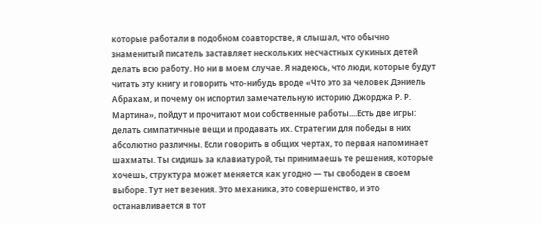которые работали в подобном соавторстве, я слышал, что обычно знаменитый писатель заставляет нескольких несчастных сукиных детей делать всю работу. Но ни в моем случае. Я надеюсь, что люди, которые будут читать эту книгу и говорить что-нибудь вроде «Что это за человек Дэниель Абрахам, и почему он испортил замечательную историю Джорджа Р. Р. Мартина», пойдут и прочитают мои собственные работы....Есть две игры: делать симпатичные вещи и продавать их. Стратегии для победы в них абсолютно различны. Если говорить в общих чертах, то первая напоминает шахматы. Ты сидишь за клавиатурой, ты принимаешь те решения, которые хочешь, структура может меняется как угодно — ты свободен в своем выборе. Тут нет везения. Это механика, это совершенство, и это останавливается в тот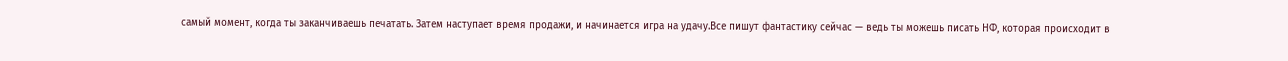самый момент, когда ты заканчиваешь печатать. Затем наступает время продажи, и начинается игра на удачу.Все пишут фантастику сейчас — ведь ты можешь писать НФ, которая происходит в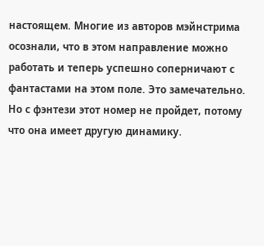настоящем. Многие из авторов мэйнстрима осознали, что в этом направление можно работать и теперь успешно соперничают с фантастами на этом поле. Это замечательно. Но с фэнтези этот номер не пройдет, потому что она имеет другую динамику.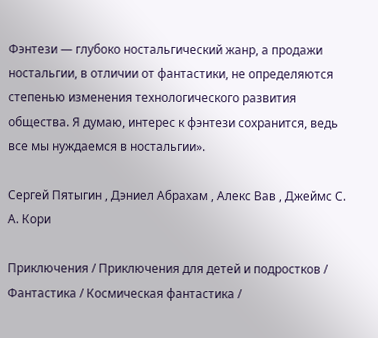Фэнтези — глубоко ностальгический жанр, а продажи ностальгии, в отличии от фантастики, не определяются степенью изменения технологического развития общества. Я думаю, интерес к фэнтези сохранится, ведь все мы нуждаемся в ностальгии».

Сергей Пятыгин , Дэниел Абрахам , Алекс Вав , Джеймс С. А. Кори

Приключения / Приключения для детей и подростков / Фантастика / Космическая фантастика /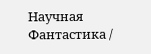Научная Фантастика /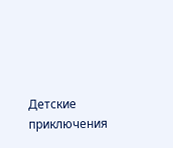Детские приключения